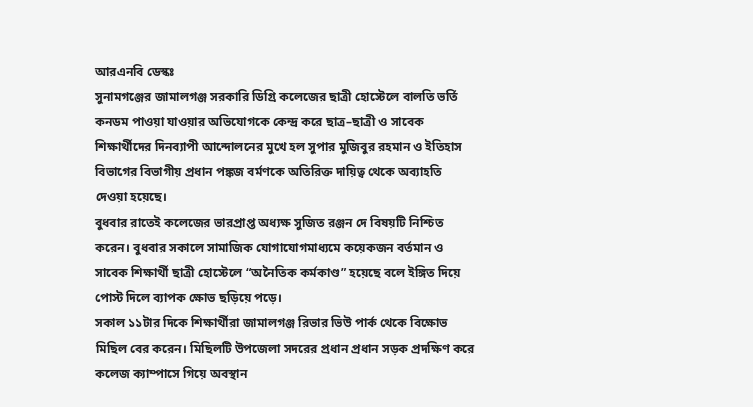আরএনবি ডেস্কঃ
সুনামগঞ্জের জামালগঞ্জ সরকারি ডিগ্রি কলেজের ছাত্রী হোস্টেলে বালতি ভর্তি কনডম পাওয়া যাওয়ার অভিযোগকে কেন্দ্র করে ছাত্র–ছাত্রী ও সাবেক শিক্ষার্থীদের দিনব্যাপী আন্দোলনের মুখে হল সুপার মুজিবুর রহমান ও ইতিহাস বিভাগের বিভাগীয় প্রধান পঙ্কজ বর্মণকে অতিরিক্ত দায়িত্ব থেকে অব্যাহতি দেওয়া হয়েছে।
বুধবার রাতেই কলেজের ভারপ্রাপ্ত অধ্যক্ষ সুজিত রঞ্জন দে বিষয়টি নিশ্চিত করেন। বুধবার সকালে সামাজিক যোগাযোগমাধ্যমে কয়েকজন বর্তমান ও সাবেক শিক্ষার্থী ছাত্রী হোস্টেলে “অনৈতিক কর্মকাণ্ড” হয়েছে বলে ইঙ্গিত দিয়ে পোস্ট দিলে ব্যাপক ক্ষোভ ছড়িয়ে পড়ে।
সকাল ১১টার দিকে শিক্ষার্থীরা জামালগঞ্জ রিভার ভিউ পার্ক থেকে বিক্ষোভ মিছিল বের করেন। মিছিলটি উপজেলা সদরের প্রধান প্রধান সড়ক প্রদক্ষিণ করে কলেজ ক্যাম্পাসে গিয়ে অবস্থান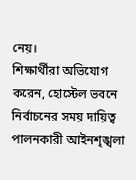নেয়।
শিক্ষার্থীরা অভিযোগ করেন, হোস্টেল ভবনে নির্বাচনের সময় দায়িত্ব পালনকারী আইনশৃঙ্খলা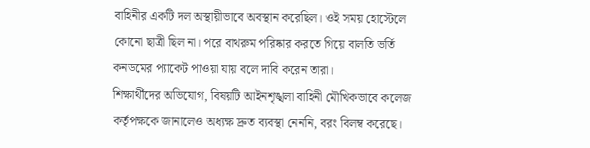বাহিনীর একটি দল অস্থায়ীভাবে অবস্থান করেছিল। ওই সময় হোস্টেলে কোনো ছাত্রী ছিল না। পরে বাথরুম পরিষ্কার করতে গিয়ে বালতি ভর্তি কনডমের প্যাকেট পাওয়া যায় বলে দাবি করেন তারা।
শিক্ষার্থীদের অভিযোগ, বিষয়টি আইনশৃঙ্খলা বাহিনী মৌখিকভাবে কলেজ কর্তৃপক্ষকে জানালেও অধ্যক্ষ দ্রুত ব্যবস্থা নেননি, বরং বিলম্ব করেছে।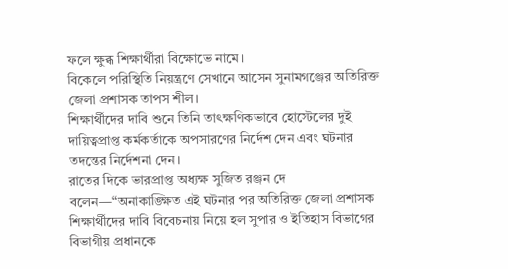ফলে ক্ষুব্ধ শিক্ষার্থীরা বিক্ষোভে নামে।
বিকেলে পরিস্থিতি নিয়ন্ত্রণে সেখানে আসেন সুনামগঞ্জের অতিরিক্ত জেলা প্রশাসক তাপস শীল।
শিক্ষার্থীদের দাবি শুনে তিনি তাৎক্ষণিকভাবে হোস্টেলের দুই দায়িত্বপ্রাপ্ত কর্মকর্তাকে অপসারণের নির্দেশ দেন এবং ঘটনার তদন্তের নির্দেশনা দেন।
রাতের দিকে ভারপ্রাপ্ত অধ্যক্ষ সুজিত রঞ্জন দে বলেন—“অনাকাঙ্ক্ষিত এই ঘটনার পর অতিরিক্ত জেলা প্রশাসক শিক্ষার্থীদের দাবি বিবেচনায় নিয়ে হল সুপার ও ইতিহাস বিভাগের বিভাগীয় প্রধানকে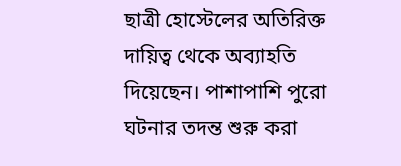ছাত্রী হোস্টেলের অতিরিক্ত দায়িত্ব থেকে অব্যাহতি দিয়েছেন। পাশাপাশি পুরো ঘটনার তদন্ত শুরু করা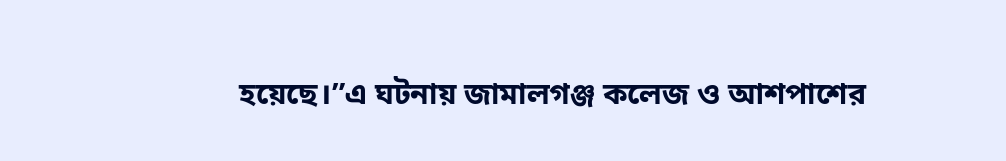হয়েছে।”এ ঘটনায় জামালগঞ্জ কলেজ ও আশপাশের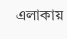এলাকায়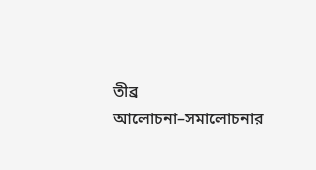তীব্র আলোচনা–সমালোচনার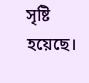সৃষ্টি হয়েছে।